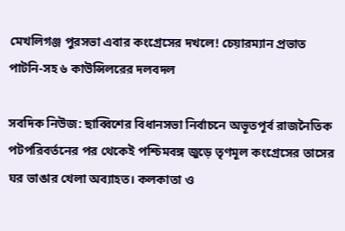মেখলিগঞ্জ পুরসভা এবার কংগ্রেসের দখলে! চেয়ারম্যান প্রভাত পাটনি-সহ ৬ কাউন্সিলরের দলবদল

সবদিক নিউজ: ছাব্বিশের বিধানসভা নির্বাচনে অভূতপূর্ব রাজনৈতিক পটপরিবর্তনের পর থেকেই পশ্চিমবঙ্গ জুড়ে তৃণমূল কংগ্রেসের তাসের ঘর ভাঙার খেলা অব্যাহত। কলকাতা ও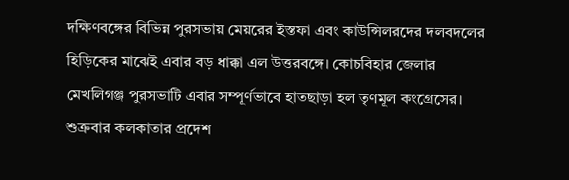দক্ষিণবঙ্গের বিভিন্ন পুরসভায় মেয়রের ইস্তফা এবং কাউন্সিলরদের দলবদলের হিড়িকের মাঝেই এবার বড় ধাক্কা এল উত্তরবঙ্গে। কোচবিহার জেলার মেখলিগঞ্জ পুরসভাটি এবার সম্পূর্ণভাবে হাতছাড়া হল তৃণমূল কংগ্রেসের। শুক্রবার কলকাতার প্রদেশ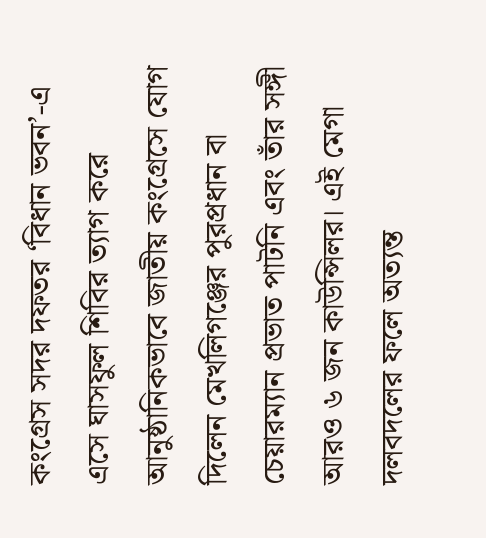কংগ্রেস সদর দফতর ‘বিধান ভবন’-এ এসে ঘাসফুল শিবির ত্যাগ করে আনুষ্ঠানিকভাবে জাতীয় কংগ্রেসে যোগ দিলেন মেখলিগঞ্জের পুরপ্রধান বা চেয়ারম্যান প্রভাত পাটনি এবং তাঁর সঙ্গী আরও ৬ জন কাউন্সিলর। এই মেগা দলবদলের ফলে অত্যন্ত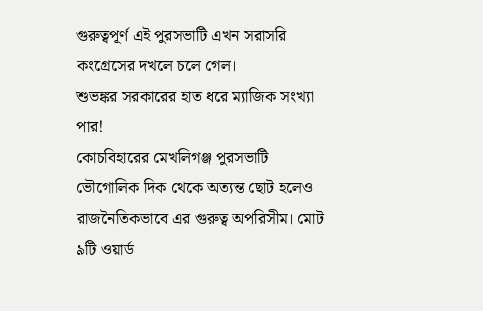গুরুত্বপূর্ণ এই পুরসভাটি এখন সরাসরি কংগ্রেসের দখলে চলে গেল।
শুভঙ্কর সরকারের হাত ধরে ম্যাজিক সংখ্যা পার!
কোচবিহারের মেখলিগঞ্জ পুরসভাটি ভৌগোলিক দিক থেকে অত্যন্ত ছোট হলেও রাজনৈতিকভাবে এর গুরুত্ব অপরিসীম। মোট ৯টি ওয়ার্ড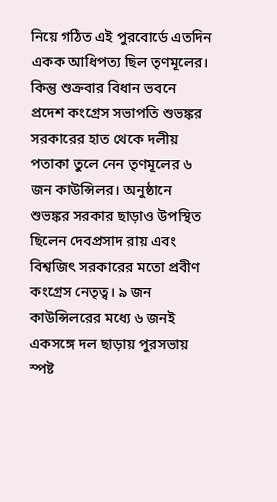নিয়ে গঠিত এই পুরবোর্ডে এতদিন একক আধিপত্য ছিল তৃণমূলের। কিন্তু শুক্রবার বিধান ভবনে প্রদেশ কংগ্রেস সভাপতি শুভঙ্কর সরকারের হাত থেকে দলীয় পতাকা তুলে নেন তৃণমূলের ৬ জন কাউন্সিলর। অনুষ্ঠানে শুভঙ্কর সরকার ছাড়াও উপস্থিত ছিলেন দেবপ্রসাদ রায় এবং বিশ্বজিৎ সরকারের মতো প্রবীণ কংগ্রেস নেতৃত্ব। ৯ জন কাউন্সিলরের মধ্যে ৬ জনই একসঙ্গে দল ছাড়ায় পুরসভায় স্পষ্ট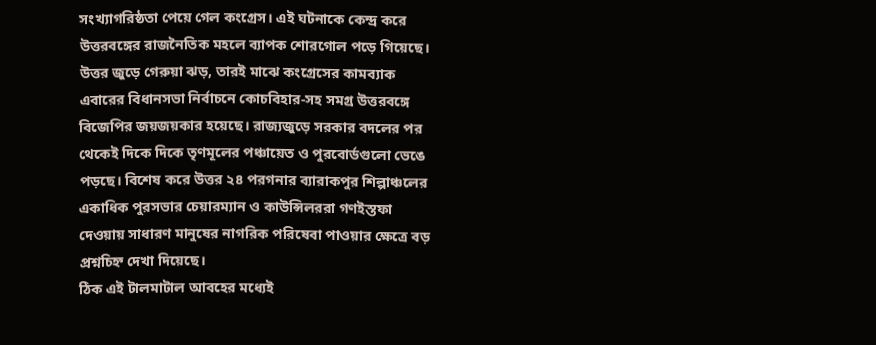সংখ্যাগরিষ্ঠতা পেয়ে গেল কংগ্রেস। এই ঘটনাকে কেন্দ্র করে উত্তরবঙ্গের রাজনৈতিক মহলে ব্যাপক শোরগোল পড়ে গিয়েছে।
উত্তর জুড়ে গেরুয়া ঝড়, তারই মাঝে কংগ্রেসের কামব্যাক
এবারের বিধানসভা নির্বাচনে কোচবিহার-সহ সমগ্র উত্তরবঙ্গে বিজেপির জয়জয়কার হয়েছে। রাজ্যজুড়ে সরকার বদলের পর থেকেই দিকে দিকে তৃণমূলের পঞ্চায়েত ও পুরবোর্ডগুলো ভেঙে পড়ছে। বিশেষ করে উত্তর ২৪ পরগনার ব্যারাকপুর শিল্পাঞ্চলের একাধিক পুরসভার চেয়ারম্যান ও কাউন্সিলররা গণইস্তফা দেওয়ায় সাধারণ মানুষের নাগরিক পরিষেবা পাওয়ার ক্ষেত্রে বড় প্রশ্নচিহ্ন দেখা দিয়েছে।
ঠিক এই টালমাটাল আবহের মধ্যেই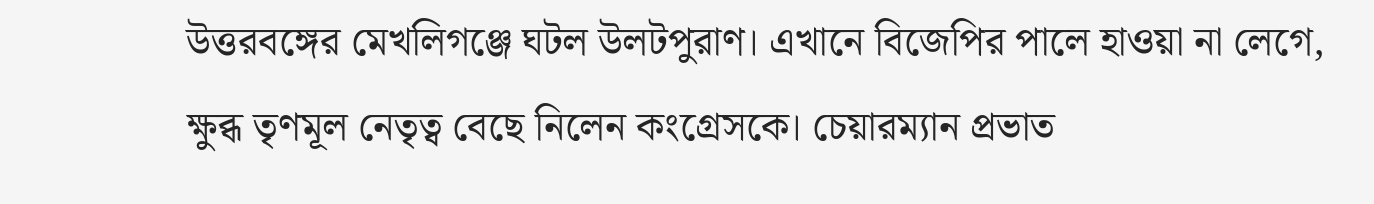উত্তরবঙ্গের মেখলিগঞ্জে ঘটল উলটপুরাণ। এখানে বিজেপির পালে হাওয়া না লেগে, ক্ষুব্ধ তৃণমূল নেতৃত্ব বেছে নিলেন কংগ্রেসকে। চেয়ারম্যান প্রভাত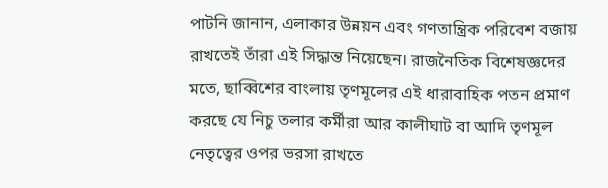পাটনি জানান, এলাকার উন্নয়ন এবং গণতান্ত্রিক পরিবেশ বজায় রাখতেই তাঁরা এই সিদ্ধান্ত নিয়েছেন। রাজনৈতিক বিশেষজ্ঞদের মতে, ছাব্বিশের বাংলায় তৃণমূলের এই ধারাবাহিক পতন প্রমাণ করছে যে নিচু তলার কর্মীরা আর কালীঘাট বা আদি তৃণমূল নেতৃত্বের ওপর ভরসা রাখতে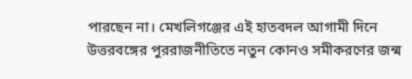পারছেন না। মেখলিগঞ্জের এই হাতবদল আগামী দিনে উত্তরবঙ্গের পুররাজনীতিতে নতুন কোনও সমীকরণের জন্ম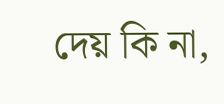দেয় কি না,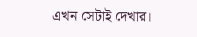এখন সেটাই দেখার।